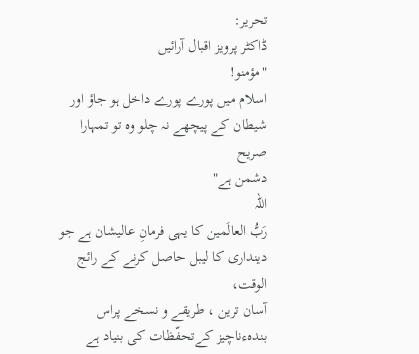تحریر:
ڈاکٹر پرویز اقبال آرائیں
"مؤمنو!
اسلام میں پورے پورے داخل ہو جاؤ اور شیطان کے پیچھے نہ چلو وہ تو تمہارا صریح
دشمن ہے"
اللہ
رَبُّ العالَمین کا یہی فرمانِ عالیشان ہے جو دینداری کا لیبل حاصل کرنے کے رائج الوقت،
آسان ترین ، طریقے و نسخے پراس بندہءناچیز کےتحفّظات کی بنیاد ہے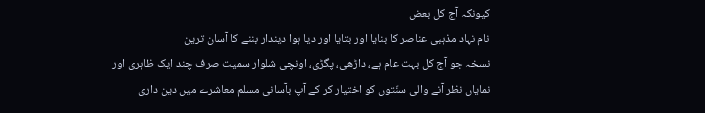کیونکہ آج کل بعض
نام نہاد مذہبی عناصر کا بنایا اور بتایا اور دیا ہوا دیندار بننے کا آسان ترین
نسخہ جو آج کل بہت عام ہے، داڑھی، پگڑی، اونچی شلوار سمیت صرف چند ایک ظاہری اور
نمایاں نظر آنے والی سنّتوں کو اختیار کر کے آپ بآسانی مسلم معاشرے میں دین داری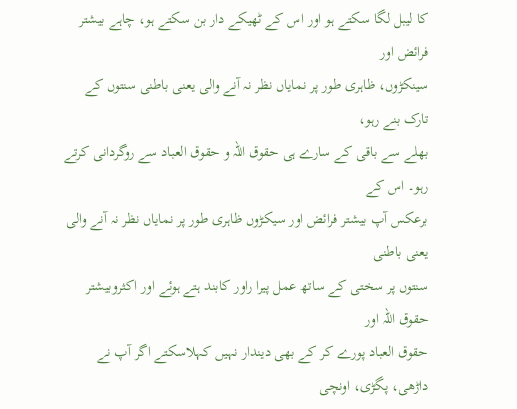کا لیبل لگا سکتے ہو اور اس کے ٹھیکے دار بن سکتے ہو، چاہے بیشتر فرائض اور
سینکڑوں، ظاہری طور پر نمایاں نظر نہ آنے والی یعنی باطنی سنتوں کے تارک بنے رہو،
بھلے سے باقی کے سارے ہی حقوق اللہ و حقوق العباد سے روگردانی کرتے رہو۔ اس کے
برعکس آپ بیشتر فرائض اور سیکڑوں ظاہری طور پر نمایاں نظر نہ آنے والی یعنی باطنی
سنتوں پر سختی کے ساتھ عمل پیرا راور کابند ہتے ہوئے اور اکثروبیشتر حقوق اللہ اور
حقوق العباد پورے کر کے بھی دیندار نہیں کہلاسکتے اگر آپ نے داڑھی، پگڑی، اونچی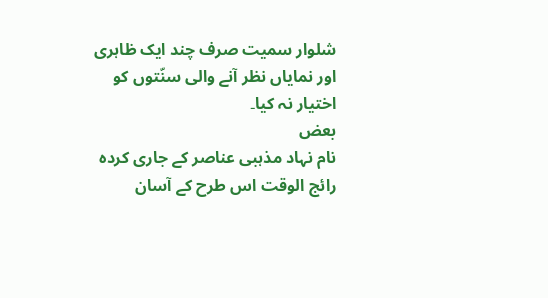شلوار سمیت صرف چند ایک ظاہری اور نمایاں نظر آنے والی سنّتوں کو اختیار نہ کیا۔
بعض
نام نہاد مذہبی عناصر کے جاری کردہ رائج الوقت اس طرح کے آسان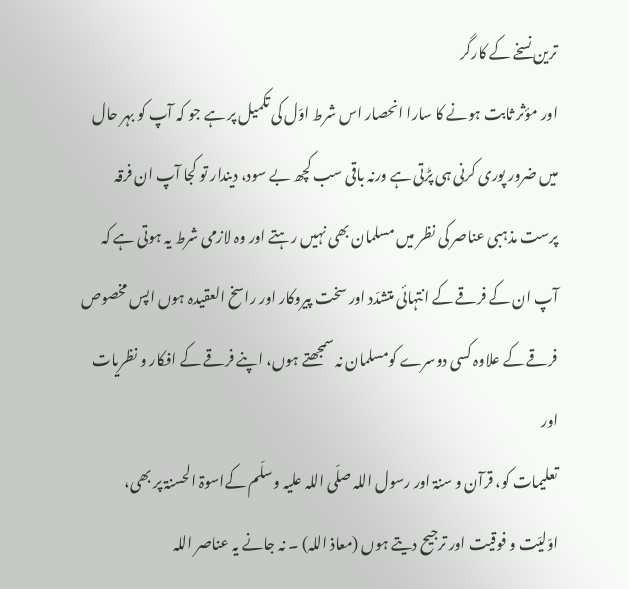ترین نسخے کے کارگر
اور مؤثر ثابت ہونے کا سارا انحصار اس شرط اوّل کی تکمیل پر ہے جو کہ آپ کو بہر حال
میں ضرور پوری کرنی ہی پڑتی ہے ورنہ باقی سب کچھ بے سود، دیندار تو کجا آپ ان فرقہ
پرست مذہبی عناصر کی نظر میں مسلمان بھی نہیں رہتے اور وہ لازمی شرط یہ ہوتی ہے کہ
آپ ان کے فرقے کے انتہائی متشدّد اور سخت پیروکار اور راسخ العقیدہ ہوں اپس مخصوص
فرقے کے علاوہ کسی دوسرے کومسلمان نہ سمجھتے ہوں، اپنے فرقے کے افکار و نظریات اور
تعلیمات کو، قرآن و سنۃ اور رسول اللہ صلّی اللہ علیہ وسلّم کےاسوۃ الحسنۃ پر بھی،
اوّلیّت و فوقیت اور ترجیح دیتے ہوں (معاذ اللہ) ۔ نہ جانے یہ عناصر اللہ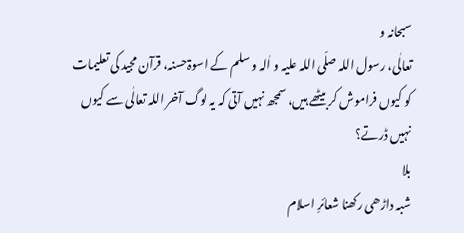سبحانہ و
تعالٰی، رسول اللہ صلّی اللہ علیہ و اٰلہ و سلم کے اسوۃحسنہ، قرآن مجید کی تعلیمات
کو کیوں فراموش کر بیٹھے ہیں، سمجھ نہیں آتی کہ یہ لوگ آخر اللہ تعالٰی سے کیوں
نہیں ڈرتے؟
بلا
شبہ داڑھی رکھنا شعائرِ اسلام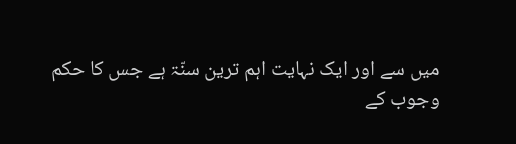میں سے اور ایک نہایت اہم ترین سنّۃ ہے جس کا حکم
وجوب کے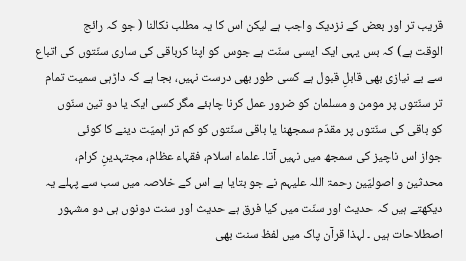قریب تر اور بعض کے نزدیک واجب ہے لیکن اس کا یہ مطلب نکالنا ( جو کہ رائج
الوقت ہے) کہ بس یہی ایک ایسی سنّت ہے جوس کو اپنا کرباقی کی ساری سنّتوں کی اتباع
سے بے نیازی بھی قابلِ قبول ہے کسی طور بھی درست نہیں، بجا ہے کہ داڑہی سمیت تمام
تر سنّتوں پر مومن و مسلمان کو ضرور عمل کرنا چاہئے مگر کسی ایک یا دو تین سنّوں
کو باقی کی سنّتوں پر مقدّم سمجھنا یا باقی سنّتوں کو کم تر اہمیّت دینے کا کوئی
جواز اس ناچیز کی سمجھ میں نہیں آتا۔ علماء اسلام، فقہاء عظام، مجتہدینِ کرام،
محدثین و اصولیّین رحمۃ اللہ علیہم نے جو بتایا ہے اس کے خلاصہ میں سب سے پہلے یہ
دیکھتے ہیں کہ حدیث اور سنّت میں کیا فرق ہے حدیث اور سنت دونوں ہی دو مشہور
اصطلاحات ہیں ۔ لہذا قرآن پاک میں لفظ سنت بھی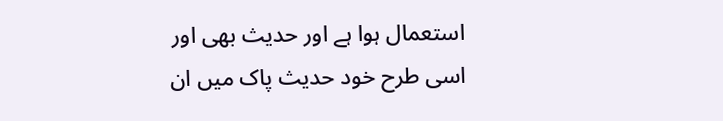استعمال ہوا ہے اور حدیث بھی اور
اسی طرح خود حدیث پاک میں ان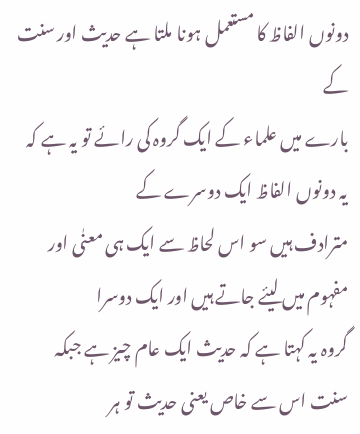دونوں الفاظ کا مستعمل ہونا ملتا ہے حدیث اور سنت کے
بارے میں علماء کے ایک گروہ کی رائے تو یہ ہے کہ یہ دونوں الفاظ ایک دوسرے کے
مترادف ہیں سو اس لحاظ سے ایک ہی معنٰی اور مفہوم میں لیئے جاتے ہیں اور ایک دوسرا
گروہ یہ کہتا ہے کہ حدیث ایک عام چیز ہے جبکہ سنت اس سے خاص یعنی حدیث تو ہر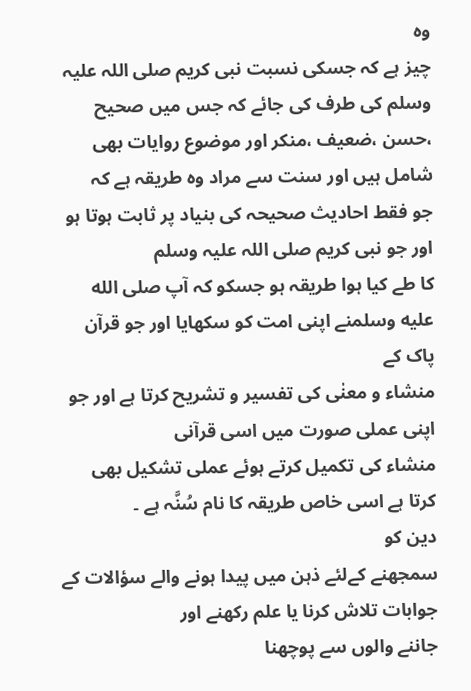وہ
چیز ہے کہ جسکی نسبت نبی کریم صلی اللہ علیہ وسلم کی طرف کی جائے کہ جس میں صحیح
،حسن ،ضعیف ،منکر اور موضوع روایات بھی شامل ہیں اور سنت سے مراد وہ طریقہ ہے کہ
جو فقط احادیث صحیحہ کی بنیاد پر ثابت ہوتا ہو اور جو نبی کریم صلی اللہ علیہ وسلم
کا طے کیا ہوا طریقہ ہو جسکو کہ آپ صلى الله عليه وسلمنے اپنی امت کو سکھایا اور جو قرآن پاک کے
منشاء و معنٰی کی تفسیر و تشریح کرتا ہے اور جو اپنی عملی صورت میں اسی قرآنی
منشاء کی تکمیل کرتے ہوئے عملی تشکیل بھی کرتا ہے اسی خاص طریقہ کا نام سُنَّہ ہے ۔
دین کو
سمجھنے کےلئے ذہن میں پیدا ہونے والے سؤالات کے جوابات تلاش کرنا یا علم رکھنے اور
جاننے والوں سے پوچھنا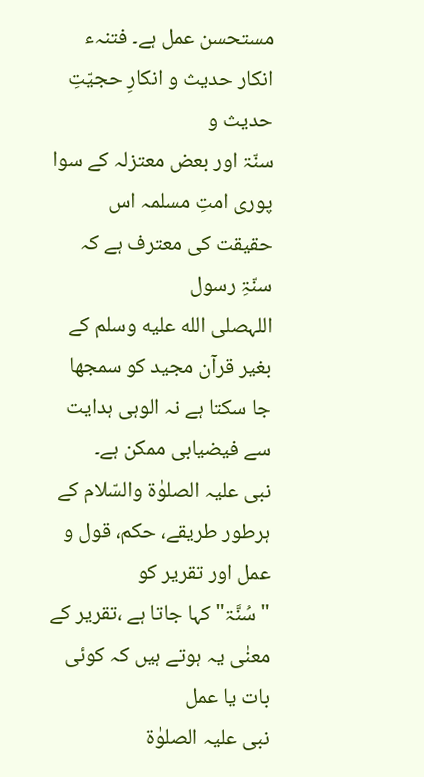مستحسن عمل ہے۔ فتنہء انکار حدیث و انکارِ حجیّتِ حدیث و
سنّۃ اور بعض معتزلہ کے سوا پوری امتِ مسلمہ اس حقیقت کی معترف ہے کہ سنّۃِ رسول
اللہصلى الله عليه وسلم کے بغیر قرآن مجید کو سمجھا جا سکتا ہے نہ الوہی ہدایت سے فیضیابی ممکن ہے۔
نبی علیہ الصلوٰۃ والسّلام کے ہرطور طریقے، حکم، قول و عمل اور تقریر کو
"سُنَّۃ"کہا جاتا ہے ،تقریر کے معنٰی یہ ہوتے ہیں کہ کوئی بات یا عمل
نبی علیہ الصلوٰۃ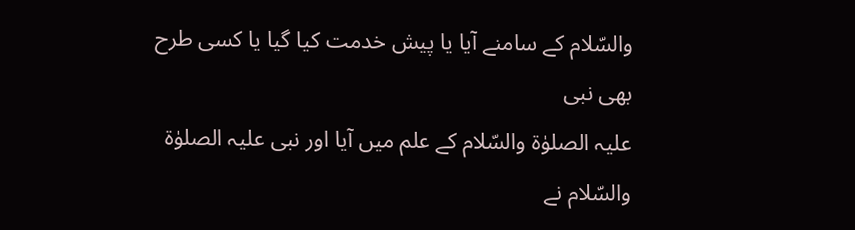والسّلام کے سامنے آیا یا پیش خدمت کیا گیا یا کسی طرح بھی نبی
علیہ الصلوٰۃ والسّلام کے علم میں آیا اور نبی علیہ الصلوٰۃ والسّلام نے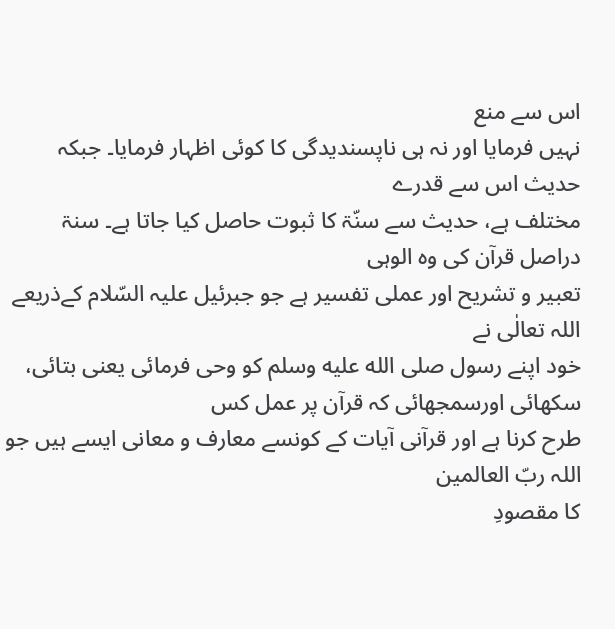اس سے منع
نہیں فرمایا اور نہ ہی ناپسندیدگی کا کوئی اظہار فرمایا۔ جبکہ حدیث اس سے قدرے
مختلف ہے، حدیث سے سنّۃ کا ثبوت حاصل کیا جاتا ہے۔ سنۃ دراصل قرآن کی وہ الوہی
تعبیر و تشریح اور عملی تفسیر ہے جو جبرئیل علیہ السّلام کےذریعے اللہ تعالٰی نے
خود اپنے رسول صلى الله عليه وسلم کو وحی فرمائی یعنی بتائی، سکھائی اورسمجھائی کہ قرآن پر عمل کس
طرح کرنا ہے اور قرآنی آیات کے کونسے معارف و معانی ایسے ہیں جو اللہ ربّ العالمین
کا مقصودِ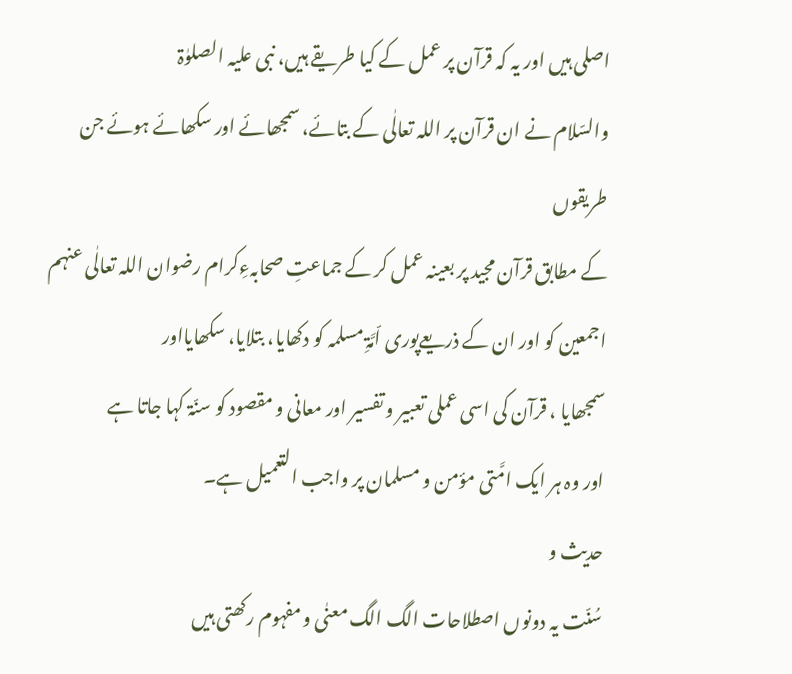اصلی ہیں اور یہ کہ قرآن پر عمل کے کیا طریقے ہیں، نبی علیہ الصلوٰۃ
والسّلام نے ان قرآن پر اللہ تعالٰی کے بتائے، سمجھائے اور سکھائے ہوئے جن طریقوں
کے مطابق قرآن مجید پر بعینہ عمل کر کے جماعتِ صحابہءِکرام رضوان اللہ تعالٰی عنہم
اجمعین کو اور ان کے ذریعےپوری اّمَّۃِ مسلمہ کو دکھایا، بتلایا، سکھایااور
سمجھایا ، قرآن کی اسی عملی تعبیر و تفسیر اور معانی و مقصود کو سنّۃ کہا جاتا ہے
اور وہ ہر ایک امَّتی مؤمن و مسلمان پر واجب التعمیل ہے۔
حدیث و
سُنّت یہ دونوں اصطلاحات الگ الگ معنٰی و مفہوم رکھتی ہیں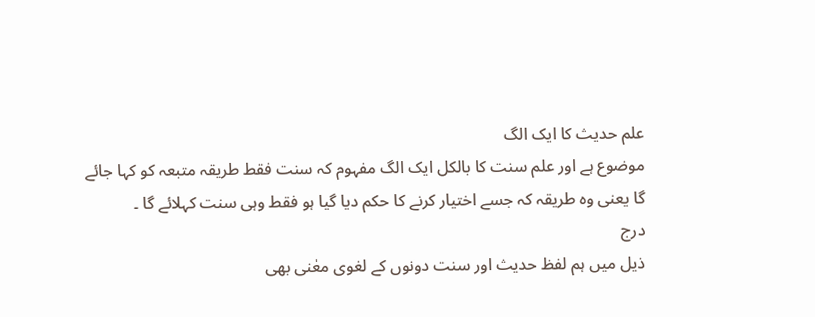علم حدیث کا ایک الگ
موضوع ہے اور علم سنت کا بالکل ایک الگ مفہوم کہ سنت فقط طریقہ متبعہ کو کہا جائے
گا یعنی وہ طریقہ کہ جسے اختیار کرنے کا حکم دیا گیا ہو فقط وہی سنت کہلائے گا ۔
درج
ذیل میں ہم لفظ حدیث اور سنت دونوں کے لغوی معٰنی بھی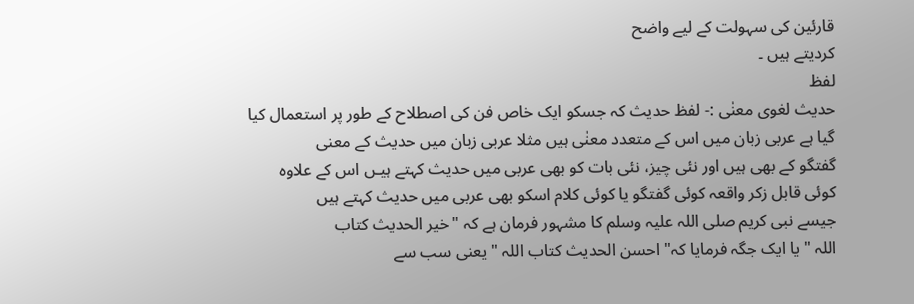قارئین کی سہولت کے لیے واضح
کردیتے ہیں ۔
لفظ
حدیث لغوی معنٰی :- لفظ حدیث کہ جسکو ایک خاص فن کی اصطلاح کے طور پر استعمال کیا
گیا ہے عربی زبان میں اس کے متعدد معنٰی ہیں مثلا عربی زبان میں حدیث کے معنی
گفتگو کے بھی ہیں اور نئی چیز، نئی بات کو بھی عربی میں حدیث کہتے ہیـں اس کے علاوہ
کوئی قابل زکر واقعہ کوئی گفتگو یا کوئی کلام اسکو بھی عربی میں حدیث کہتے ہیں
جیسے نبی کریم صلی اللہ علیہ وسلم کا مشہور فرمان ہے کہ "خیر الحدیث کتاب
اللہ "یا ایک جگہ فرمایا کہ" احسن الحدیث کتاب اللہ " یعنی سب سے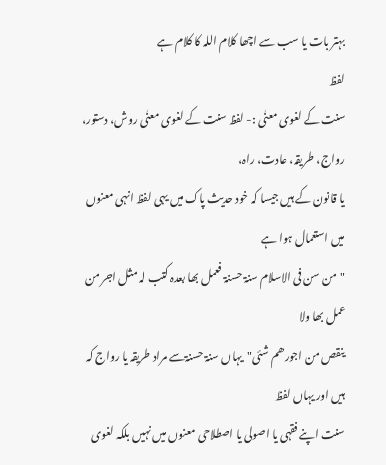بہتر بات یا سب سے اچھا کلام اللہ کا کلام ہے
لفظ
سنت کے لغوی معنٰی :- لفظ سنت کے لغوی معنٰی روش، دستور، رواج، طریقہ، عادت، راہ،
یا قانون کے ہیں جیسا کہ خود حدیث پاک میں یہی لفظ انہی معنوں میں استعمال ہوا ہے
"من سن فی الاسلام سنۃ حسنۃ فعمل بھا بعدہ کتب لہ مثل اجر من عمل بھا ولا
ینقص من اجورھم شئی"یہاں سنۃ حسنۃسے مراد طریقہ یا رواج کہ ہیں اور یہاں لفظ
سنت اپنے فقہی یا اصولی یا اصطلاحی معنوں میں نہیں بلکہ لغوی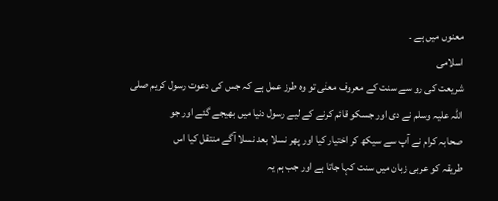معنوں میں ہے ۔
اسلامی
شریعت کی رو سے سنت کے معروف معنٰی تو وہ طرز عمل ہے کہ جس کی دعوت رسول کریم صلی
اللہ علیہ وسلم نے دی اور جسکو قائم کرنے کے لیے رسول دنیا میں بھیجے گئے اور جو
صحابہ کرام نے آپ سے سیکھ کر اختیار کیا اور پھر نسلا بعد نسلا آگے منتقل کیا اس
طریقہ کو عربی زبان میں سنت کہا جاتا ہے اور جب ہم یہ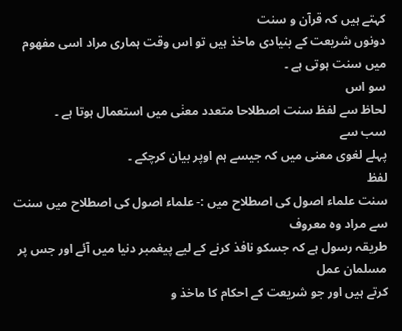کہتے ہیں کہ قرآن و سنت
دونوں شریعت کے بنیادی ماخذ ہیں تو اس وقت ہماری مراد اسی مفھوم میں سنت ہوتی ہے ۔
سو اس
لحاظ سے لفظ سنت اصطلاحا متعدد معنٰی میں استعمال ہوتا ہے ۔
سب سے
پہلے لغوی معنی میں کہ جیسے ہم اوپر بیان کرچکے ۔
لفظ
سنت علماء اصول کی اصطلاح میں :- علماء اصول کی اصطلاح میں سنت سے مراد وہ معروف
طریقہ رسول ہے کہ جسکو نافذ کرنے کے لیے پیغمبر دنیا میں آئے اور جس پر مسلمان عمل
کرتے ہیں اور جو شریعت کے احکام کا ماخذ و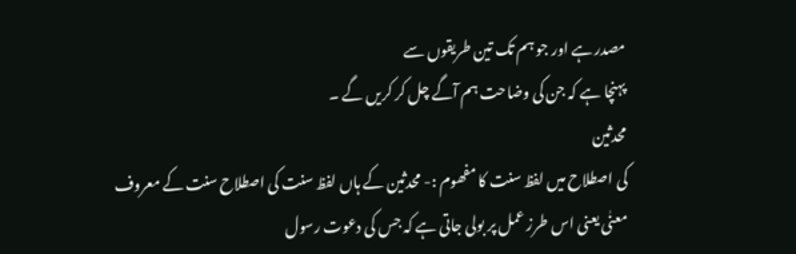مصدر ہے اور جو ہم تک تین طریقوں سے
پہنچا ہے کہ جن کی وضاحت ہم آگے چل کر کریں گے ۔
محدثین
کی اصطلاح میں لفظ سنت کا مفھوم :- محدثین کے ہاں لفظ سنت کی اصطلاح سنت کے معروف
معنٰی یعنی اس طرز عمل پر بولی جاتی ہے کہ جس کی دعوت رسول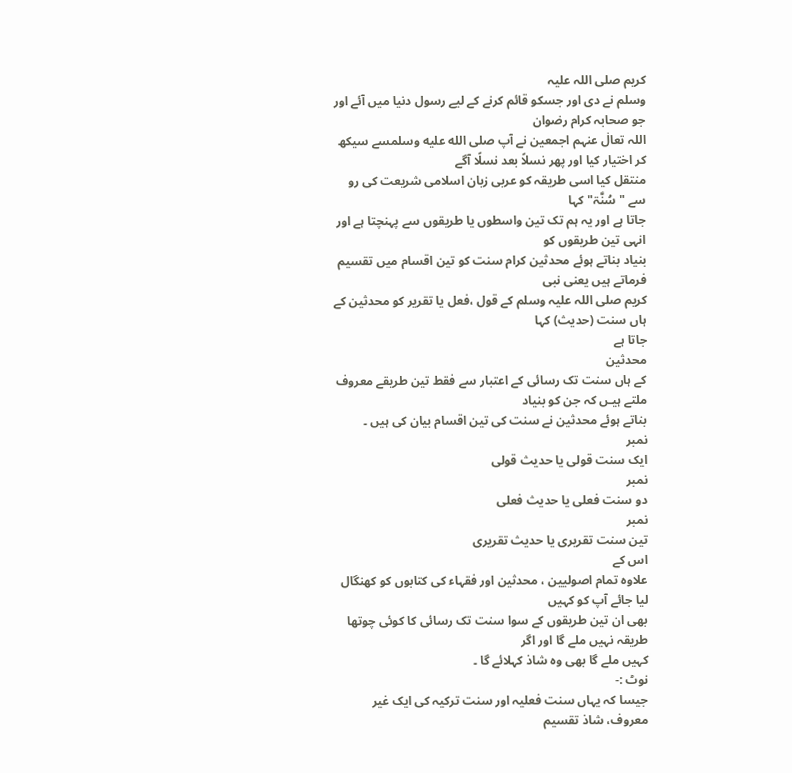کریم صلی اللہ علیہ
وسلم نے دی اور جسکو قائم کرنے کے لیے رسول دنیا میں آئے اور جو صحابہ کرام رضوان
اللہ تعالٰ عنہم اجمعین نے آپ صلى الله عليه وسلمسے سیکھ کر اختیار کیا اور پھر نسلاً بعد نسلًا آگے
منتقل کیا اسی طریقہ کو عربی زبان اسلامی شریعت کی رو سے "سُنَّۃ" کہا
جاتا ہے اور یہ ہم تک تین واسطوں یا طریقوں سے پہنچتا ہے اور انہی تین طریقوں کو
بنیاد بناتے ہوئے محدثین کرام سنت کو تین اقسام میں تقسیم فرماتے ہیں یعنی نبی
کریم صلی اللہ علیہ وسلم کے قول ،فعل یا تقریر کو محدثین کے ہاں سنت (حدیث) کہا
جاتا ہے
محدثین
کے ہاں سنت تک رسائی کے اعتبار سے فقط تین طریقے معروف ملتے ہیـں کہ جن کو بنیاد
بناتے ہوئے محدثین نے سنت کی تین اقسام بیان کی ہیں ۔
نمبر
ایک سنت قولی یا حدیث قولی
نمبر
دو سنت فعلی یا حدیث فعلی
نمبر
تین سنت تقریری یا حدیث تقریری
اس کے
علاوہ تمام اصولیین ، محدثین اور فقہاء کی کتابوں کو کھنگال لیا جائے آپ کو کہیں
بھی ان تین طریقوں کے سوا سنت تک رسائی کا کوئی چوتھا طریقہ نہیں ملے گا اور اگر
کہیں ملے گا بھی وہ شاذ کہلائے گا ۔
نوٹ :-
جیسا کہ یہاں سنت فعلیہ اور سنت ترکیہ کی ایک غیر معروف، شاذ تقسیم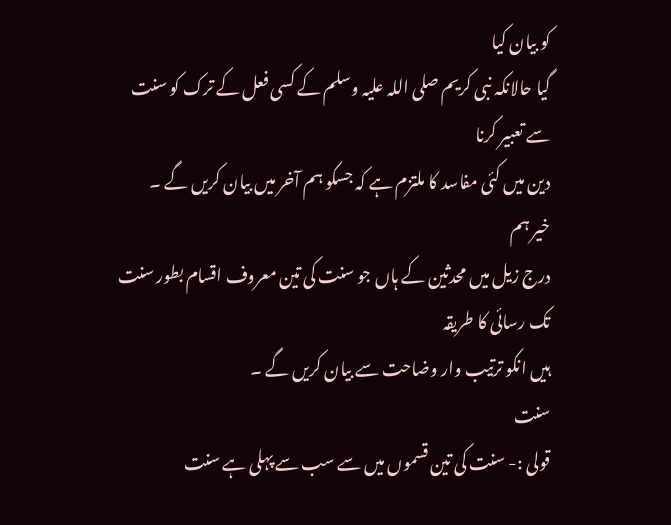کو بیان کیا
گیا حالانکہ نبی کریم صلی اللہ علیہ وسلم کے کسی فعل کے ترک کو سنت سے تعبیر کرنا
دین میں کئی مفاسد کا ملتزم ہے کہ جسکو ہم آخر میں بیان کریں گے ۔
خیر ہم
درج زیل میں محدثین کے ہاں جو سنت کی تین معروف اقسام بطور سنت تک رسائی کا طریقہ
ہیں انکو ترتیب وار وضاحت سے بیان کریں گے ۔
سنت
قولی :- سنت کی تین قسموں میں سے سب سے پہلی ہے سنت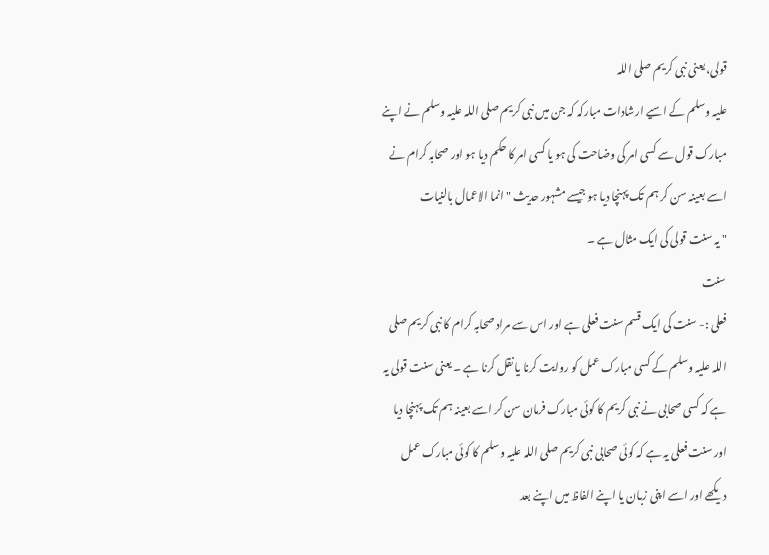قولی، یعنی نبی کریم صلی اللہ
علیہ وسلم کے اسیے ارشادات مبارکہ کہ جن میں نبی کریم صلی اللہ علیہ وسلم نے اپنے
مبارک قول سے کسی امر کی وضاحت کی ہو یا کسی امر کا حکم دیا ہو اور صحابہ کرام نے
اسے بعینہ سن کر ہم تک پہنچا دیا ہو جیسے مشہور حدیث " انما الاعمال بالنیات
" یہ سنت قولی کی ایک مثال ہے ۔
سنت
فعلی :- سنت کی ایک قسم سنت فعلی ہے اور اس سے مراد صحابہ کرام کا نبی کریم صلی
اللہ علیہ وسلم کے کسی مبارک عمل کو روایت کرنا یا نقل کرنا ہے ۔ یعنی سنت قولی یہ
ہے کہ کسی صحابی نے نبی کریم کا کوئی مبارک فرمان سن کر اسے بعینہ ہم تک پہنچا دیا
اور سنت فعلی یہ ہے کہ کوئی صحابی نبی کریم صلی اللہ علیہ وسلم کا کوئی مبارک عمل
دیکھے اور اسے اپنی زبان یا اپنے الفاظ میں اپنے بعد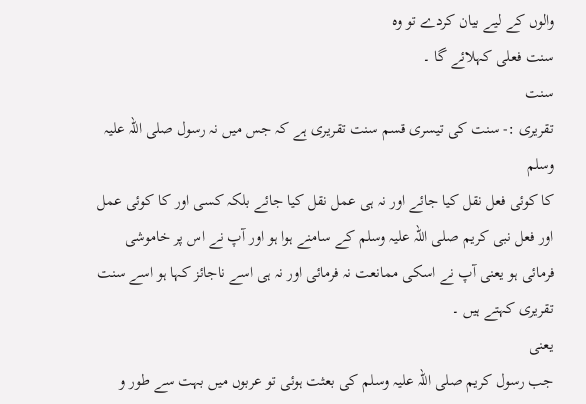والوں کے لیے بیان کردے تو وہ
سنت فعلی کہلائے گا ۔
سنت
تقریری :- سنت کی تیسری قسم سنت تقریری ہے کہ جس میں نہ رسول صلی اللہ علیہ وسلم
کا کوئی فعل نقل کیا جائے اور نہ ہی عمل نقل کیا جائے بلکہ کسی اور کا کوئی عمل
اور فعل نبی کریم صلی اللہ علیہ وسلم کے سامنے ہوا ہو اور آپ نے اس پر خاموشی
فرمائی ہو یعنی آپ نے اسکی ممانعت نہ فرمائی اور نہ ہی اسے ناجائز کہا ہو اسے سنت
تقریری کہتے ہیں ۔
یعنی
جب رسول کریم صلی اللہ علیہ وسلم کی بعثت ہوئی تو عربوں میں بہت سے طور و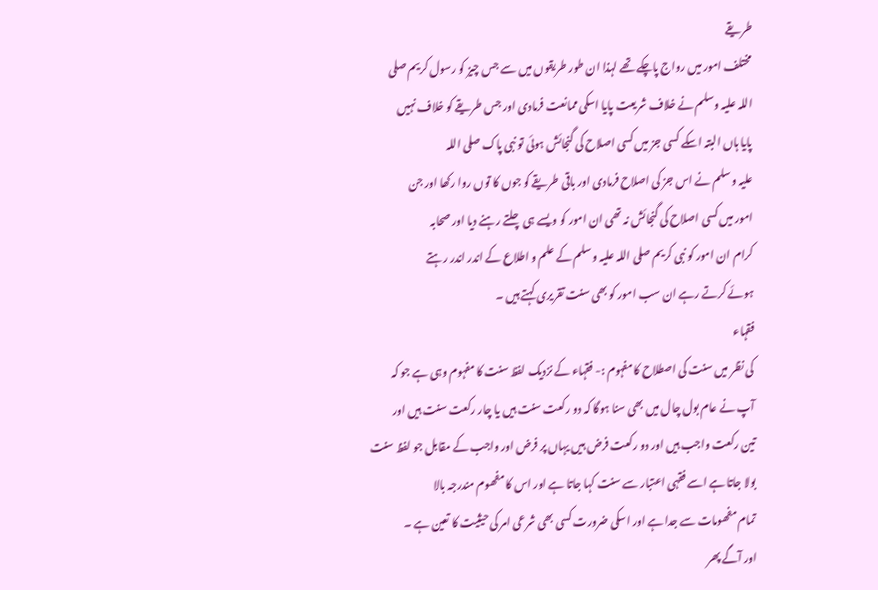طریقے
مختلف امور میں رواج پاچکے تھے لہذا ان طور طریقوں میں سے جس چیز کو رسول کریم صلی
اللہ علیہ وسلم نے خلاف شریعت پایا اسکی ممانعت فرمادی اور جس طریقے کو خلاف نہیں
پایا ہاں البتہ اسکے کسی جز میں کسی اصلاح کی گنجائش ہوئی تو نبی پاک صلی اللہ
علیہ وسلم نے اس جز کی اصلاح فرمادی اور باقی طریقے کو جوں کا توں روا رکھا اور جن
امور میں کسی اصلاح کی گنجائش نہ تھی ان امور کو ویسے ہی چلتے رہنے دیا اور صحابہ
کرام ان امور کو نبی کریم صلی اللہ علیہ وسلم کے علم و اطلاع کے اندر اندر رہتے
ہوئے کرتے رہے ان سب امور کو بھی سنت تقریری کہتے ہیں ۔
فقہاء
کی نظر میں سنت کی اصطلاح کا مفہوم :- فقہاء کے نزدیک لفظ سنت کا مفہوم وہی ہے جو کہ
آپ نے عام بول چال میں بھی سنا ہوگا کہ دو رکعت سنت ہیں یا چار رکعت سنت ہیں اور
تین رکعت واجب ہیں اور دو رکعت فرض ہیں یہاں پر فرض اور واجب کے مقابل جو لفظ سنت
بولا جاتا ہے اسے فقہی اعتبار سے سنت کہا جاتا ہے اور اس کا مفھوم مندرجہ بالا
تمام مفھومات سے جدا ہے اور اسکی ضرورت کسی بھی شرعی امر کی حیثیت کا تعین ہے ۔
اور آگے پھر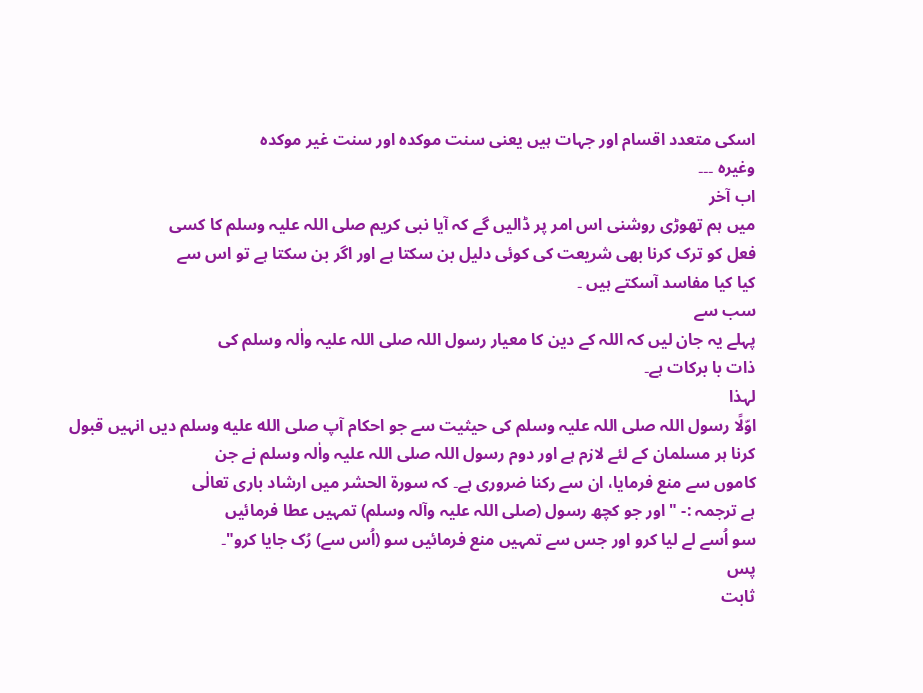اسکی متعدد اقسام اور جہات ہیں یعنی سنت موکدہ اور سنت غیر موکدہ
وغیرہ ۔۔۔
اب آخر
میں ہم تھوڑی روشنی اس امر پر ڈالیں گے کہ آیا نبی کریم صلی اللہ علیہ وسلم کا کسی
فعل کو ترک کرنا بھی شریعت کی کوئی دلیل بن سکتا ہے اور اگر بن سکتا ہے تو اس سے
کیا کیا مفاسد آسکتے ہیں ۔
سب سے
پہلے یہ جان لیں کہ اللہ کے دین کا معیار رسول اللہ صلی اللہ علیہ واٰلہ وسلم کی
ذات با برکات ہے۔
لہذا
اوّلًا رسول اللہ صلی اللہ علیہ وسلم کی حیثیت سے جو احکام آپ صلى الله عليه وسلم دیں انہیں قبول
کرنا ہر مسلمان کے لئے لازم ہے اور دوم رسول اللہ صلی اللہ علیہ واٰلہ وسلم نے جن
کاموں سے منع فرمایا، ان سے رکنا ضروری ہے۔ کہ سورۃ الحشر میں ارشاد باری تعالٰی
ہے ترجمہ :- "اور جو کچھ رسول (صلی اللہ علیہ وآلہ وسلم) تمہیں عطا فرمائیں
سو اُسے لے لیا کرو اور جس سے تمہیں منع فرمائیں سو (اُس سے) رُک جایا کرو"۔
پس
ثابت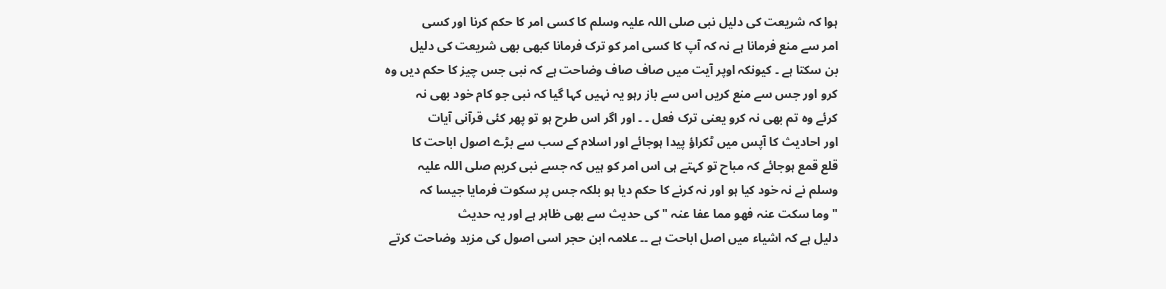ہوا کہ شریعت کی دلیل نبی صلی اللہ علیہ وسلم کا کسی امر کا حکم کرنا اور کسی
امر سے منع فرمانا ہے نہ کہ آپ کا کسی امر کو ترک فرمانا کبھی بھی شریعت کی دلیل
بن سکتا ہے ۔ کیونکہ اوپر آیت میں صاف صاف وضاحت ہے کہ نبی جس چیز کا حکم دیں وہ
کرو اور جس سے منع کریں اس سے باز رہو یہ نہیں کہا گیا کہ نبی جو کام خود بھی نہ
کرئے وہ تم بھی نہ کرو یعنی ترک فعل ۔ ۔ اور اگر اس طرح ہو تو پھر کئی قرآنی آیات
اور احادیث کا آپس میں ٹکراؤ پیدا ہوجائے اور اسلام کے سب سے بڑے اصول اباحت کا
قلع قمع ہوجائے کہ مباح تو کہتے ہی اس امر کو ہیں کہ جسے نبی کریم صلی اللہ علیہ
وسلم نے نہ خود کیا ہو اور نہ کرنے کا حکم دیا ہو بلکہ جس پر سکوت فرمایا جیسا کہ
" وما سکت عنہ فھو مما عفا عنہ " کی حدیث سے بھی ظاہر ہے اور یہ حدیث
دلیل ہے کہ اشیاء میں اصل اباحت ہے ۔۔ علامہ ابن حجر اسی اصول کی مزید وضاحت کرتے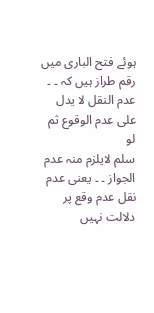ہوئے فتح الباری میں رقم طراز ہیں کہ ۔ ۔ عدم النقل لا یدل علی عدم الوقوع ثم لو
سلم لایلزم منہ عدم الجواز ۔ ۔ یعنی عدم نقل عدم وقع پر دلالت نہیں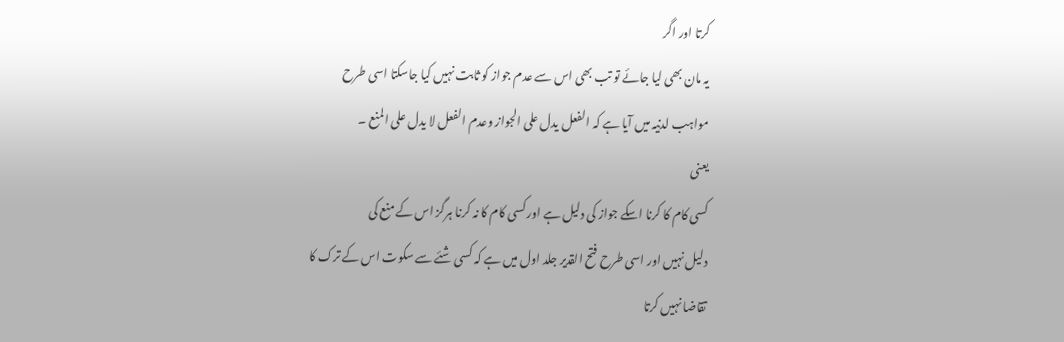کرتا اور اگر
یہ مان بھی لیا جائے تو تب بھی اس سے عدم جواز کو ثابت نہیں کیا جاسکتا اسی طرح
مواہب لدنیہ میں آیا ہے کہ الفعل یدل علی الجواز وعدم الفعل لا یدل علی المنع ۔
یعنی
کسی کام کا کرنا اسکے جواز کی دلیل ہے اور کسی کام کا نہ کرنا ہرگز اس کے منع کی
دلیل نہیں اور اسی طرح فتح القدیر جلد اول میں ہے کہ کسی شئے سے سکوت اس کے ترک کا
تقاضا نہیں کرتا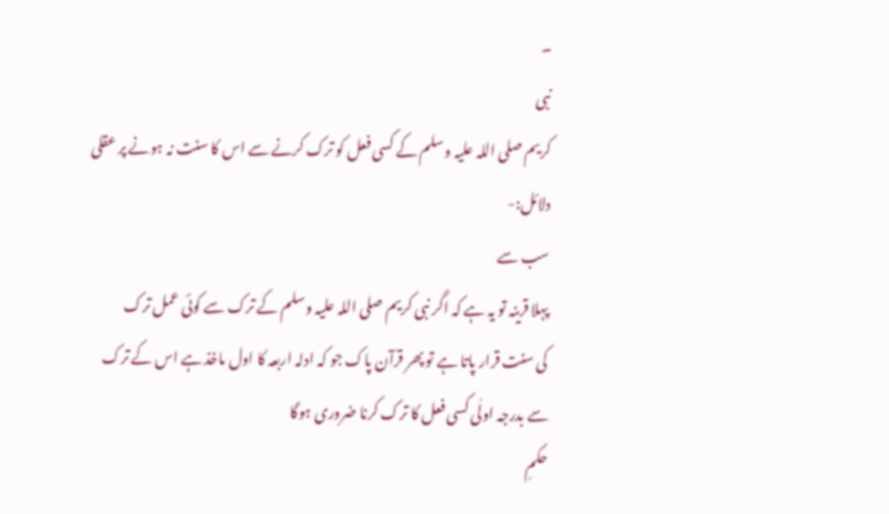۔
نبی
کریم صلی اللہ علیہ وسلم کے کسی فعل کو ترک کرنے سے اس کا سنت نہ ہونے پر عقلی
دلائل:-
سب سے
پہلا قرینہ تو یہ ہے کہ اگر نبی کریم صلی اللہ علیہ وسلم کے ترک سے کوئی عمل ترک
کی سنت قرار پاتا ہے تو پھر قرآن پاک جو کہ ادلہ اربعہ کا اول ماخذ ہے اس کے ترک
سے بدرجہ اولٰی کسی فعل کا ترک کرنا ضروری ہوگا
حکمِ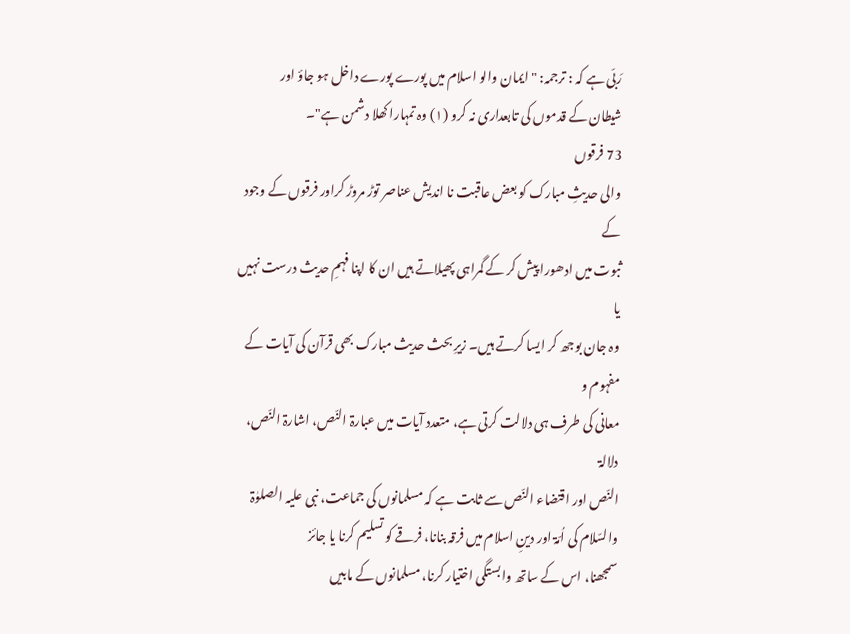رَبّی ہے کہ : ترجمہ: " ایمان والو اسلام میں پورے پورے داخل ہو جاؤ اور
شیطان کے قدموں کی تابعداری نہ کرو (١) وہ تمہارا کھلا دشمن ہے"۔
73 فرقوں
والی حدیثِ مبارک کو بعض عاقبت نا اندیش عناصر توڑ مروڑ کراور فرقوں کے وجود کے
ثبوت میں ادھورا پیش کر کے گمراہی پھیلاتے ہیں ان کا اپنا فہمِ حدیث درست نہیں یا
وہ جان بوجھ کر ایسا کرتے ہیں۔ زیرِ بحث حدیث مبارک بھی قرآن کی آیات کے مفہوم و
معانی کی طرف ہی دلالت کرتی ہے، متعدد آیات میں عبارۃ النّص، اشارۃ النّص، دلالۃ
النّص اور اقتضاء النّص سے ثابت ہے کہ مسلمانوں کی جماعت، نبی علیہ الصلوٰۃ
والسّلام کی اُمّۃ اور دینِ اسلام میں فرقہ بنانا، فرقے کو تسلیم کرنا یا جائز
سمجھنا، اس کے ساتھ وابستگی اختیار کرنا، مسلمانوں کے مابیں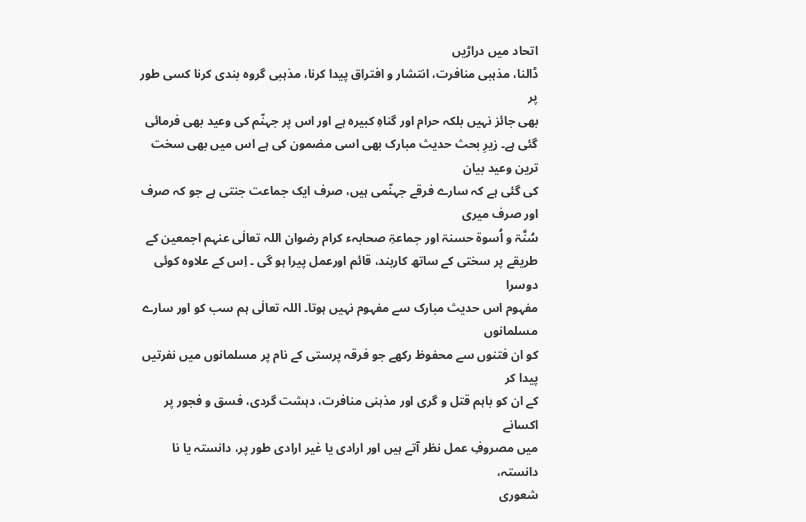اتحاد میں دراڑیں
ڈالنا، مذہبی منافرت، انتشار و افتراق پیدا کرنا، مذہبی گروہ بندی کرنا کسی طور پر
بھی جائز نہیں بلکہ حرام اور گناہِ کبیرہ ہے اور اس پر جہنّم کی وعید بھی فرمائی
گئی ہے۔ زیرِ بحث حدیث مبارک بھی اسی مضمون کی ہے اس میں بھی سخت ترین وعید بیان
کی گئی ہے کہ سارے فرقے جہنّمی ہیں، صرف ایک جماعت جنتی ہے جو کہ صرف اور صرف میری
سُنَّۃ و اُسوۃ حسنۃ اور جماعۃِ صحابہء کرام رضوان اللہ تعالٰی عنہم اجمعین کے
طریقے پر سختی کے ساتھ کاربند، قائم اورعمل پیرا ہو گی ۔ اِس کے علاوہ کوئی دوسرا
مفہوم اس حدیث مبارک سے مفہوم نہیں ہوتا۔ اللہ تعالٰی ہم سب کو اور سارے مسلمانوں
کو ان فتنوں سے محفوظ رکھے جو فرقہ پرستی کے نام پر مسلمانوں میں نفرتیں پیدا کر
کے ان کو باہم قتل و گری اور مذہنی منافرت، دہشت گردی، فسق و فجور پر اکسانے
میں مصروفِ عمل نظر آتے ہیں اور ارادی یا غیر ارادی طور پر، دانستہ یا نا دانستہ،
شعوری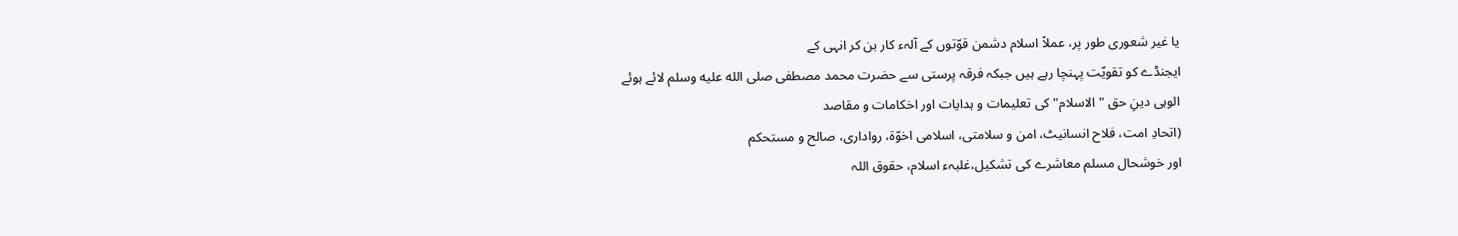یا غیر شعوری طور پر، عملاً اسلام دشمن قوّتوں کے آلہء کار بن کر انہی کے
ایجنڈے کو تقویّت پہنچا رہے ہیں جبکہ فرقہ پرستی سے حضرت محمد مصطفی صلى الله عليه وسلم لائے ہوئے
الوہی دینِ حق "الاسلام" کی تعلیمات و ہدایات اور اخکامات و مقاصد
(اتحادِ امت، فلاح انسانیٹ، امن و سلامتی، اسلامی اخوّۃ، رواداری، صالح و مستحکم
اور خوشحال مسلم معاشرے کی تشکیل،غلبہء اسلام، حقوق اللہ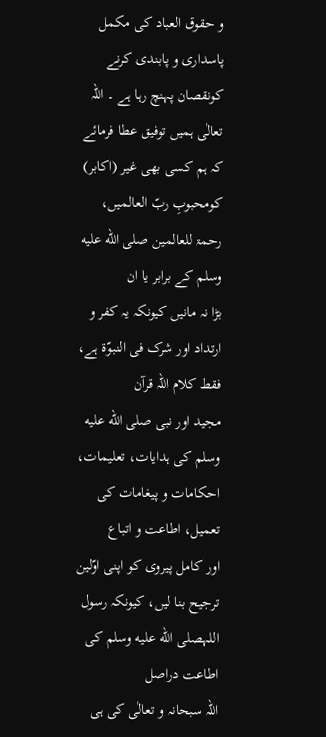و حقوق العباد کی مکمل
پاسداری و پابندی کرنے کونقصان پہنچ رہا ہے ۔ اللہ تعالٰی ہمیں توفیق عطا فرمائے
کہ ہم کسی بھی غیر (اکابر) کومحبوبِ ربّ العالمیں، رحمۃ للعالمین صلى الله عليه وسلم کے برابر یا ان
بڑا نہ مانیں کیونکہ یہ کفر و ارتداد اور شرک فی النبوّۃ ہے، فقط کلام اللہ قرآن
مجید اور نبی صلى الله عليه وسلم کی ہدایات، تعلیمات، احکامات و پیغامات کی تعمیل، اطاعت و اتباع
اور کامل پیروی کو اپنی اوّلین ترجیح بنا لیں، کیونکہ رسول اللہصلى الله عليه وسلم کی اطاعت دراصل
اللہ سبحانہ و تعالٰی کی ہی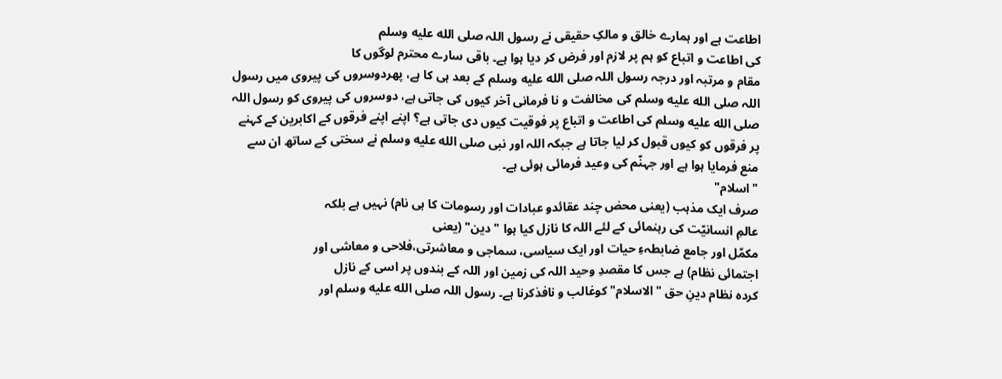اطاعت ہے اور ہمارے خالق و مالکِ حقیقی نے رسول اللہ صلى الله عليه وسلم
کی اطاعت و اتباع کو ہم پر لازم اور فرض کر دیا ہوا ہے۔ باقی سارے محترم لوگوں کا
مقام و مرتبہ اور درجہ رسول اللہ صلى الله عليه وسلم کے بعد ہی کا ہے، پھردوسروں کی پیروی میں رسول
اللہ صلى الله عليه وسلم کی مخالفت و نا فرمانی آخر کیوں کی جاتی ہے، دوسروں کی پیروی کو رسول اللہ
صلى الله عليه وسلم کی اطاعت و اتباع پر فوقیت کیوں دی جاتی ہے؟ اپنے اپنے فرقوں کے اکابرین کے کہنے
پر فرقوں کو کیوں قبول کر لیا جاتا ہے جبکہ اللہ اور نبی صلى الله عليه وسلم نے سختی کے ساتھ ان سے
منع فرمایا ہوا ہے اور جہنّم کی وعید فرمائی ہوئی ہے۔
"اسلام"
صرف ایک مذہب (یعنی محض چند عقائدو عبادات اور رسومات کا ہی نام) نہیں ہے بلکہ
عالمِ انسانیّت کی رہنمائی کے لئے اللہ کا نازل کیا ہوا "دین" (یعنی
مکمّل اور جامع ضابطہءِ حیات اور ایک سیاسی، سماجی و معاشرتی،فلاحی و معاشی اور
اجتمائی نظام) ہے جس کا مقصدِ وحید اللہ کی زمین اور اللہ کے بندوں پر اسی کے نازل
کردہ نظام دینِ حق "الاسلام" کوغالب و نافذکرنا ہے۔ رسول اللہ صلى الله عليه وسلم اور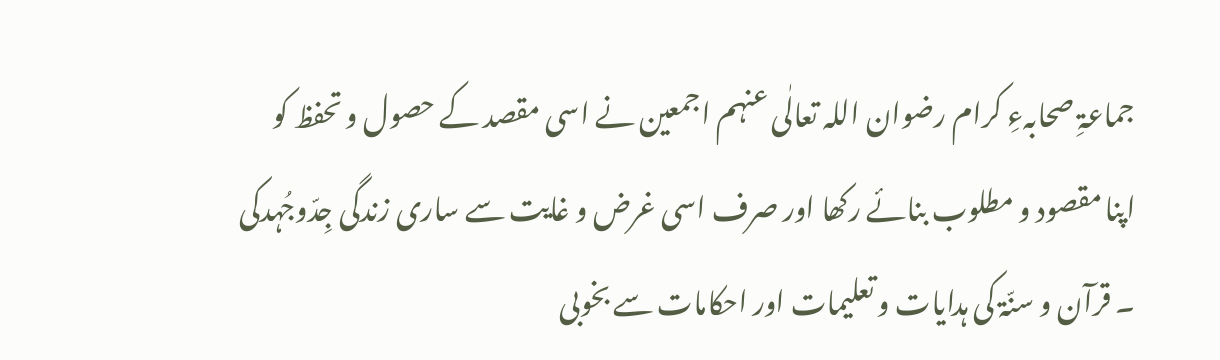جماعۃِ صحابہءِ کرام رضوان اللہ تعالٰی عنہم اجمعین نے اسی مقصد کے حصول و تحفظ کو
اپنا مقصود و مطلوب بنائے رکھا اور صرف اسی غرض و غایت سے ساری زندگی جِدّوجُہدکی
۔ قرآن و سنّۃ کی ہدایات و تعلیمات اور احکامات سے بخوبی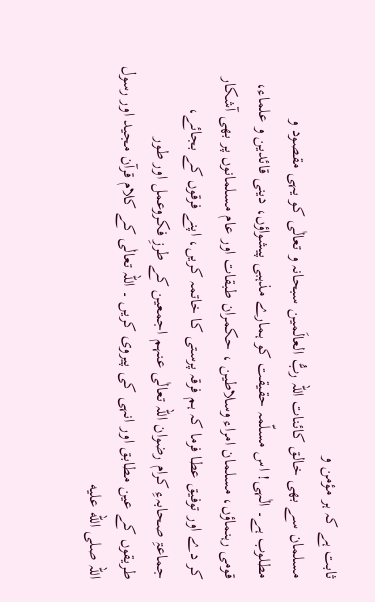ثابت ہے کہ ہر مؤمن و
مسلمان سے بھی خالق کائنات اللہ ربُّ العالَمین سبحانہ و تعالٰی کو یہی مقصود و
مطلوب ہے۔ الٰہی! اس مسلّمہ حقیقت کو ہمارے مذہبی پیشواؤں، دینی قائدین و علماء،
قومی رہنماؤں، مسلمان امراء وسلاطین ، حکمران طبقات اور عام مسلمانوں پر بھی آشکار
کر دے اور توفیق عطا فرما کہ ہم فرقہ پرستی کا خاتمہ کریں، اپنے فرقوں کے بجائے،
جماعۃِ صحابہءِ کرام رضوان اللہ تعالٰی عنہم اجمعین کے طرزِ فکروعمل اور طور
طریقوں کے عین مطابق اور انہی کی پیروی کریں ۔ اللہ تعالٰی کے کلام قرآن مجید اور رسول
اللہ صلى الله عليه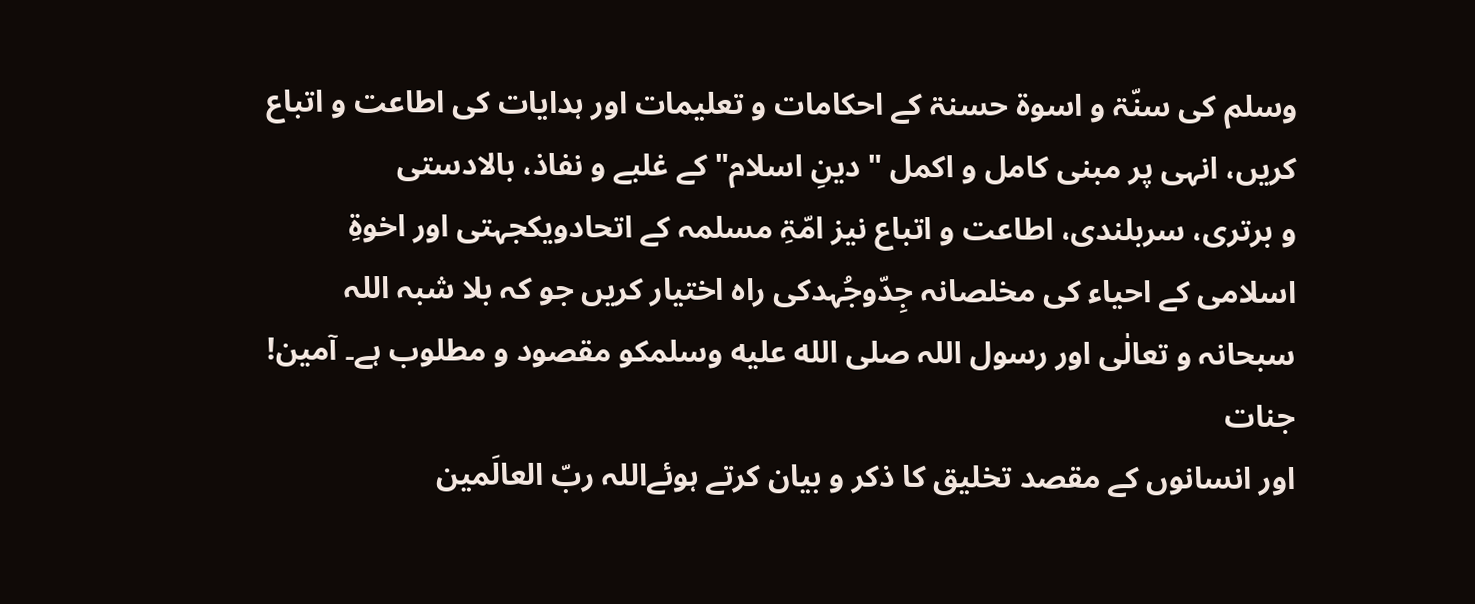وسلم کی سنّۃ و اسوۃ حسنۃ کے احکامات و تعلیمات اور ہدایات کی اطاعت و اتباع
کریں، انہی پر مبنی کامل و اکمل "دینِ اسلام" کے غلبے و نفاذ، بالادستی
و برتری، سربلندی، اطاعت و اتباع نیز امّۃِ مسلمہ کے اتحادویکجہتی اور اخوۃِ
اسلامی کے احیاء کی مخلصانہ جِدّوجُہدکی راہ اختیار کریں جو کہ بلا شبہ اللہ
سبحانہ و تعالٰی اور رسول اللہ صلى الله عليه وسلمکو مقصود و مطلوب ہے۔ آمین!
جنات
اور انسانوں کے مقصد تخلیق کا ذکر و بیان کرتے ہوئےاللہ ربّ العالَمین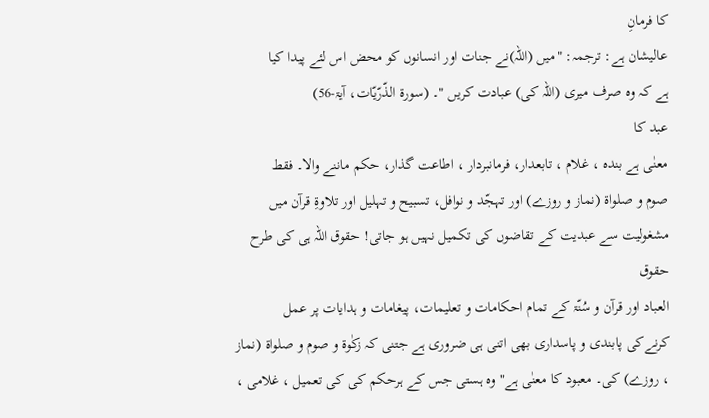کا فرمانِ
عالیشان ہے: ترجمہ: "میں (اللہ)نے جنات اور انسانوں کو محض اس لئے پیدا کیا
ہے کہ وہ صرف میری (اللہ کی) عبادت کریں "۔ (سورۃ الذّرّیّات، آیۃ-56)
عبد کا
معنٰی ہے بندہ ، غلام ، تابعدار، فرمانبردار ، اطاعت گذار، حکم ماننے والا۔ فقط
صوم و صلواۃ (نماز و روزے) اور تہجّد و نوافل، تسبیح و تہلیل اور تلاوۃِ قرآن میں
مشغولیت سے عبدیت کے تقاضوں کی تکمیل نہیں ہو جاتی! حقوق اللہ ہی کی طرح حقوق
العباد اور قرآن و سُنّۃ کے تمام احکامات و تعلیمات، پیغامات و ہدایات پر عمل
کرنےکی پابندی و پاسداری بھی اتنی ہی ضروری ہے جتنی کہ زکٰوۃ و صوم و صلواۃ (نماز
، روزے) کی۔ معبود کا معنٰی ہے"وہ ہستی جس کے ہرحکم کی کی تعمیل ، غلامی ،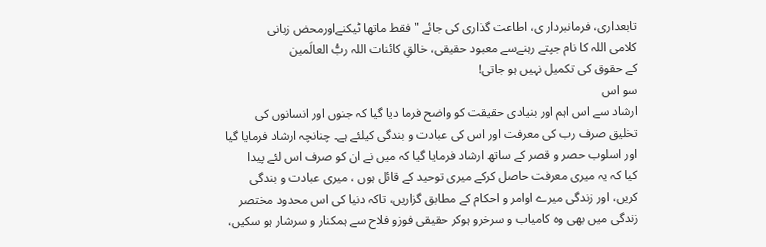تابعداری، فرمانبردار ی، اطاعت گذاری کی جائے " فقط ماتھا ٹیکنےاورمحض زبانی
کلامی اللہ کا نام جپتے رہنےسے معبود حقیقی، خالقِ کائنات اللہ ربُّ العالَمین
کے حقوق کی تکمیل نہیں ہو جاتی!
سو اس
ارشاد سے اس اہم اور بنیادی حقیقت کو واضح فرما دیا گیا کہ جنوں اور انسانوں کی
تخلیق صرف رب کی معرفت اور اس کی عبادت و بندگی کیلئے ہے۔ چنانچہ ارشاد فرمایا گیا
اور اسلوب حصر و قصر کے ساتھ ارشاد فرمایا گیا کہ میں نے ان کو صرف اس لئے پیدا
کیا کہ یہ میری معرفت حاصل کرکے میری توحید کے قائل ہوں ، میری عبادت و بندگی
کریں، اور زندگی میرے اوامر و احکام کے مطابق گزاریں، تاکہ دنیا کی اس محدود مختصر
زندگی میں بھی وہ کامیاب و سرخرو ہوکر حقیقی فوزو فلاح سے ہمکنار و سرشار ہو سکیں،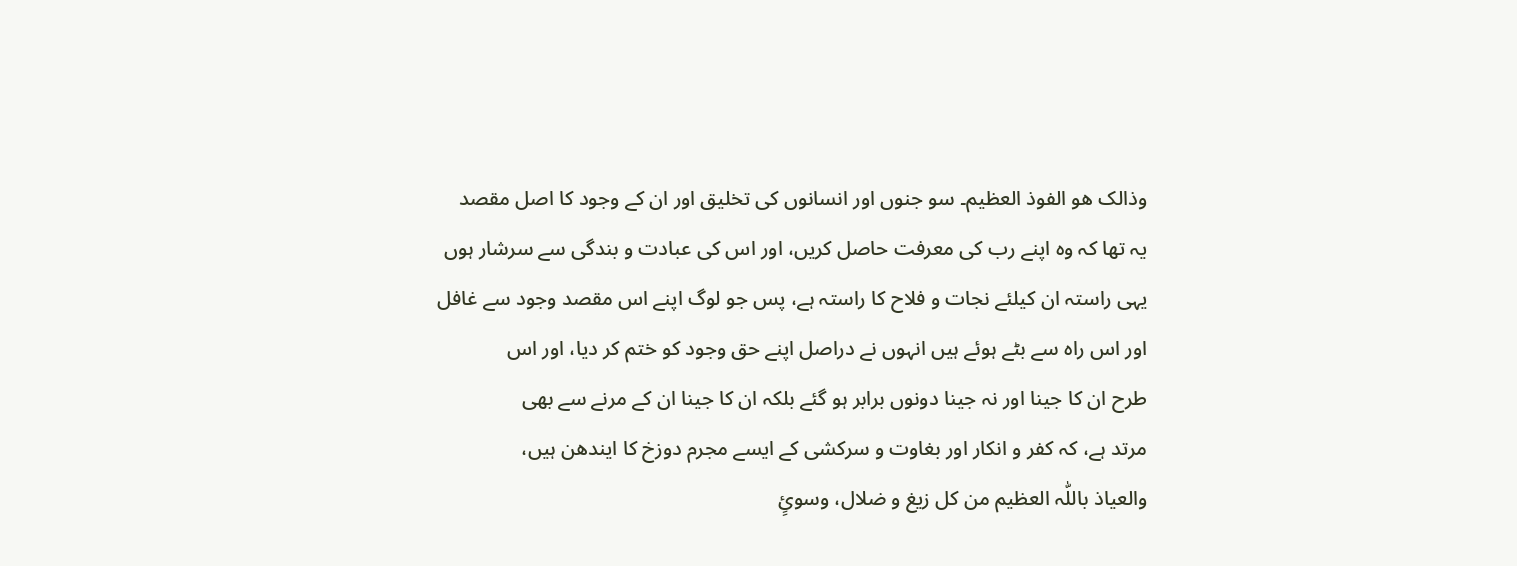وذالک ھو الفوذ العظیم۔ سو جنوں اور انسانوں کی تخلیق اور ان کے وجود کا اصل مقصد
یہ تھا کہ وہ اپنے رب کی معرفت حاصل کریں، اور اس کی عبادت و بندگی سے سرشار ہوں
یہی راستہ ان کیلئے نجات و فلاح کا راستہ ہے، پس جو لوگ اپنے اس مقصد وجود سے غافل
اور اس راہ سے بٹے ہوئے ہیں انہوں نے دراصل اپنے حق وجود کو ختم کر دیا، اور اس
طرح ان کا جینا اور نہ جینا دونوں برابر ہو گئے بلکہ ان کا جینا ان کے مرنے سے بھی
مرتد ہے، کہ کفر و انکار اور بغاوت و سرکشی کے ایسے مجرم دوزخ کا ایندھن ہیں،
والعیاذ باللّٰہ العظیم من کل زیغ و ضلال، وسوئٍ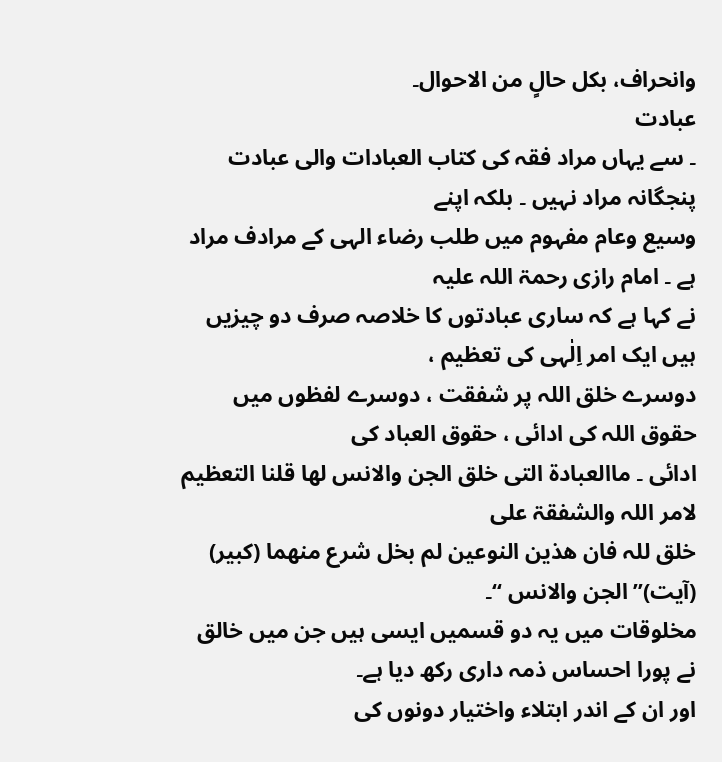وانحراف، بکل حالٍ من الاحوال۔
عبادت
۔ سے یہاں مراد فقہ کی کتاب العبادات والی عبادت پنجگانہ مراد نہیں ۔ بلکہ اپنے
وسیع وعام مفہوم میں طلب رضاء الہی کے مرادف مراد ہے ۔ امام رازی رحمۃ اللہ علیہ
نے کہا ہے کہ ساری عبادتوں کا خلاصہ صرف دو چیزیں ہیں ایک امر اِلٰہی کی تعظیم ،
دوسرے خلق اللہ پر شفقت ، دوسرے لفظوں میں حقوق اللہ کی ادائی ، حقوق العباد کی
ادائی ۔ ماالعبادۃ التی خلق الجن والانس لھا قلنا التعظیم لامر اللہ والشفقۃ علی
خلق للہ فان ھذین النوعین لم بخل شرع منھما (کبیر) (آیت)’’ الجن والانس ‘‘۔
مخلوقات میں یہ دو قسمیں ایسی ہیں جن میں خالق نے پورا احساس ذمہ داری رکھ دیا ہے۔
اور ان کے اندر ابتلاء واختیار دونوں کی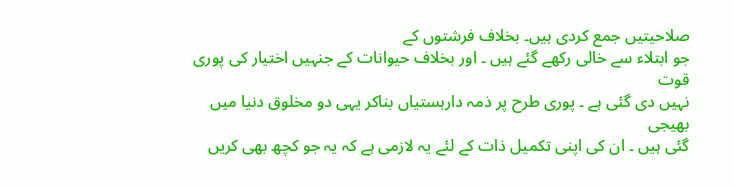صلاحیتیں جمع کردی ہیں۔ بخلاف فرشتوں کے
جو ابتلاء سے خالی رکھے گئے ہیں ۔ اور بخلاف حیوانات کے جنہیں اختیار کی پوری قوت
نہیں دی گئی ہے ۔ پوری طرح پر ذمہ دارہستیاں بناکر یہی دو مخلوق دنیا میں بھیجی
گئی ہیں ۔ ان کی اپنی تکمیل ذات کے لئے یہ لازمی ہے کہ یہ جو کچھ بھی کریں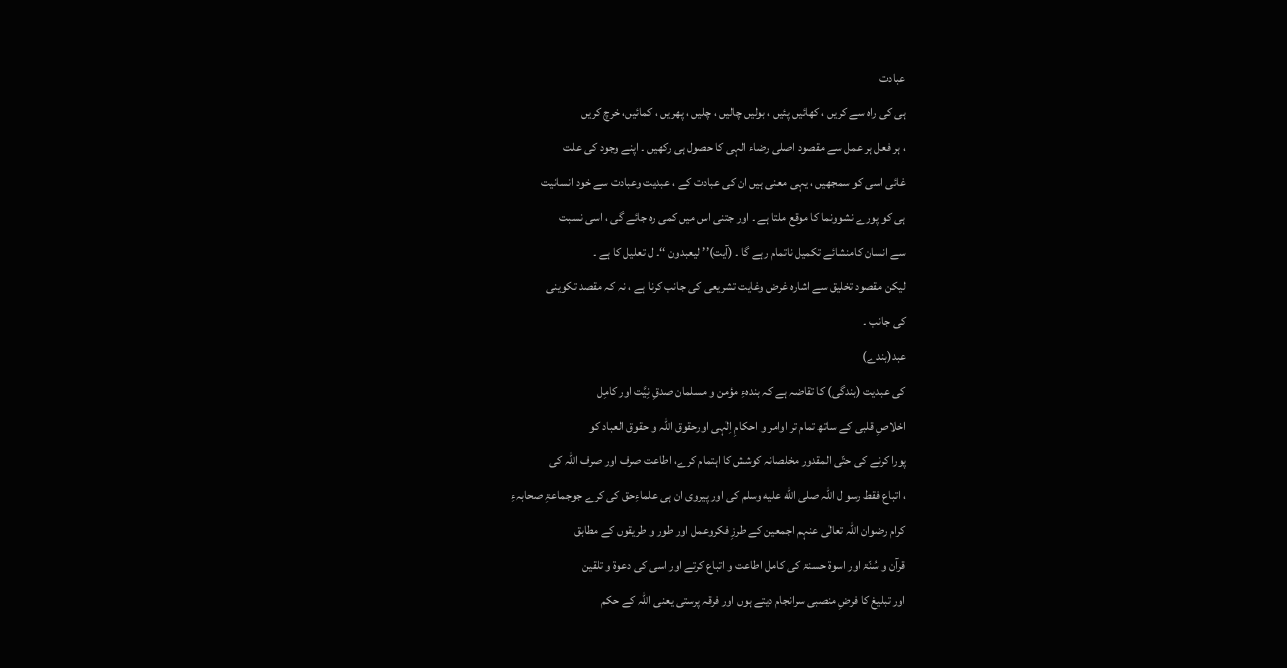عبادت
ہی کی راہ سے کریں ، کھائیں پئیں ، بولیں چالیں ، چلیں ، پھریں ، کمائیں، خرچ کریں
، ہر فعل ہر عمل سے مقصود اصلی رضاء الہی کا حصول ہی رکھیں ۔ اپنے وجود کی علت
غائی اسی کو سمجھیں ، یہی معنی ہیں ان کی عبادت کے ، عبدیت وعبادت سے خود انسانیت
ہی کو پورے نشوونما کا موقع ملتا ہے ۔ اور جتنی اس میں کمی رہ جائے گی ، اسی نسبت
سے انسان کامنشائے تکمیل ناتمام رہے گا ۔ (آیت)’’ لیعبدون ‘‘۔ ل تعلیل کا ہے ۔
لیکن مقصود تخلیق سے اشارہ غرض وغایت تشریعی کی جانب کرنا ہے ، نہ کہ مقصد تکوینی
کی جانب ۔
عبد(بندے)
کی عبدیت (بندگی) کا تقاضہ ہے کہ بندہءِ مؤمن و مسلمان صدقِ نِیَّت اور کامِل
اخلاصِ قلبی کے ساتھ تمام تر اوامر و احکامِ اِلٰہی اورحقوق اللہ و حقوق العباد کو
پورا کرنے کی حتّی المقدور مخلصانہ کوشش کا اہتمام کرے، اطاعت صرف اور صرف اللہ کی
، اتباع فقط رسو ل اللہ صلى الله عليه وسلم کی اور پیروی ان ہی علماءِحق کی کرے جوجماعۃِ صحابہءِ
کرام رضوان اللہ تعالٰی عنہم اجمعین کے طرزِ فکروعمل اور طور و طریقوں کے مطابق
قرآن و سُنّۃ اور اسوۃ حسنۃ کی کامل اطاعت و اتباع کرتے اور اسی کی دعوۃ و تلقین
اور تبلیغ کا فرضِ منصبی سرانجام دیتے ہوں اور فرقہ پرستی یعنی اللہ کے حکم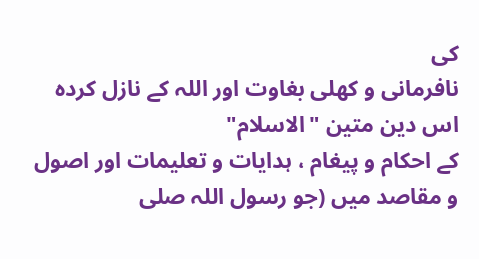کی
نافرمانی و کھلی بغاوت اور اللہ کے نازل کردہ اس دین متین "الاسلام"
کے احکام و پیغام ، ہدایات و تعلیمات اور اصول و مقاصد میں (جو رسول اللہ صلى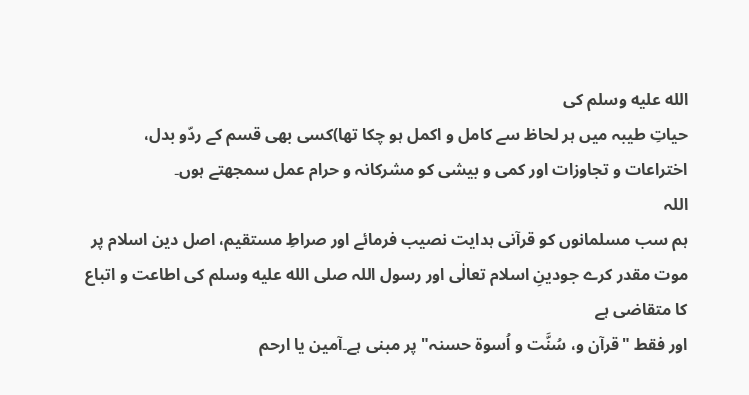الله عليه وسلم کی
حیاتِ طیبہ میں ہر لحاظ سے کامل و اکمل ہو چکا تھا)کسی بھی قسم کے ردّو بدل،
اختراعات و تجاوزات اور کمی و بیشی کو مشرکانہ و حرام عمل سمجھتے ہوں۔
اللہ
ہم سب مسلمانوں کو قرآنی ہدایت نصیب فرمائے اور صراطِ مستقیم، اصل دین اسلام پر
موت مقدر کرے جودینِ اسلام تعالٰی اور رسول اللہ صلى الله عليه وسلم کی اطاعت و اتباع کا متقاضی ہے
اور فقط "قرآن و، سُنَّت و اُسوۃ حسنہ" پر مبنی ہے۔آمین یا ارحم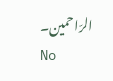الرّاحمین۔
No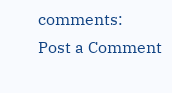comments:
Post a Comment